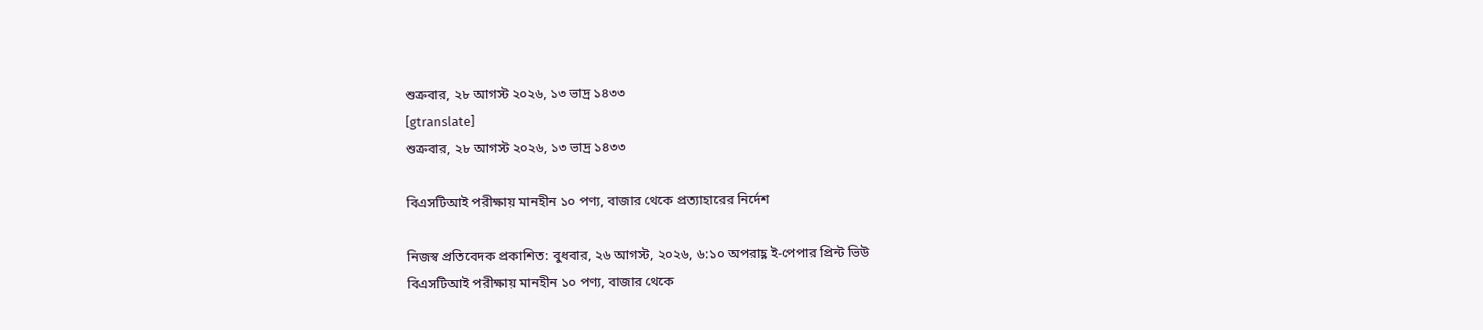শুক্রবার, ২৮ আগস্ট ২০২৬, ১৩ ভাদ্র ১৪৩৩
[gtranslate]
শুক্রবার, ২৮ আগস্ট ২০২৬, ১৩ ভাদ্র ১৪৩৩

বিএসটিআই পরীক্ষায় মানহীন ১০ পণ্য, বাজার থেকে প্রত্যাহারের নির্দেশ

নিজস্ব প্রতিবেদক প্রকাশিত: বুধবার, ২৬ আগস্ট, ২০২৬, ৬:১০ অপরাহ্ণ ই-পেপার প্রিন্ট ভিউ
বিএসটিআই পরীক্ষায় মানহীন ১০ পণ্য, বাজার থেকে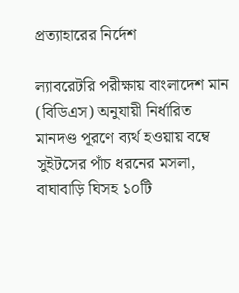প্রত্যাহারের নির্দেশ

ল্যাবরেটরি পরীক্ষায় বাংলাদেশ মান (বিডিএস) অনুযায়ী নির্ধারিত মানদণ্ড পূরণে ব্যর্থ হওয়ায় বম্বে সুইটসের পাঁচ ধরনের মসলা, বাঘাবাড়ি ঘিসহ ১০টি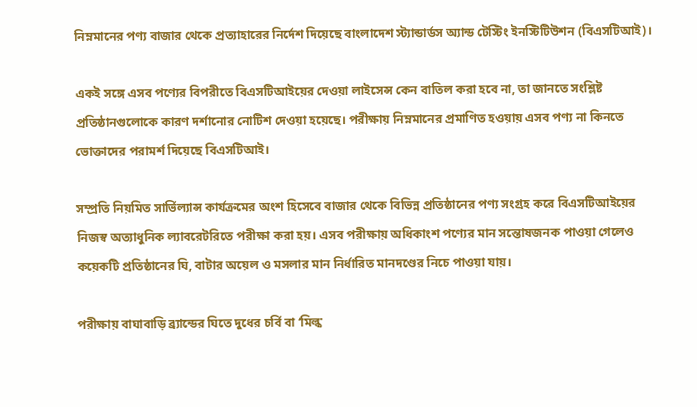নিম্নমানের পণ্য বাজার থেকে প্রত্যাহারের নির্দেশ দিয়েছে বাংলাদেশ স্ট্যান্ডার্ডস অ্যান্ড টেস্টিং ইনস্টিটিউশন (বিএসটিআই)।

একই সঙ্গে এসব পণ্যের বিপরীতে বিএসটিআইয়ের দেওয়া লাইসেন্স কেন বাতিল করা হবে না, তা জানতে সংশ্লিষ্ট প্রতিষ্ঠানগুলোকে কারণ দর্শানোর নোটিশ দেওয়া হয়েছে। পরীক্ষায় নিম্নমানের প্রমাণিত হওয়ায় এসব পণ্য না কিনতে ভোক্তাদের পরামর্শ দিয়েছে বিএসটিআই।

সম্প্রতি নিয়মিত সার্ভিল্যান্স কার্যক্রমের অংশ হিসেবে বাজার থেকে বিভিন্ন প্রতিষ্ঠানের পণ্য সংগ্রহ করে বিএসটিআইয়ের নিজস্ব অত্যাধুনিক ল্যাবরেটরিতে পরীক্ষা করা হয়। এসব পরীক্ষায় অধিকাংশ পণ্যের মান সন্তোষজনক পাওয়া গেলেও কয়েকটি প্রতিষ্ঠানের ঘি, বাটার অয়েল ও মসলার মান নির্ধারিত মানদণ্ডের নিচে পাওয়া যায়।

পরীক্ষায় বাঘাবাড়ি ব্র্যান্ডের ঘিতে দুধের চর্বি বা ‘মিল্ক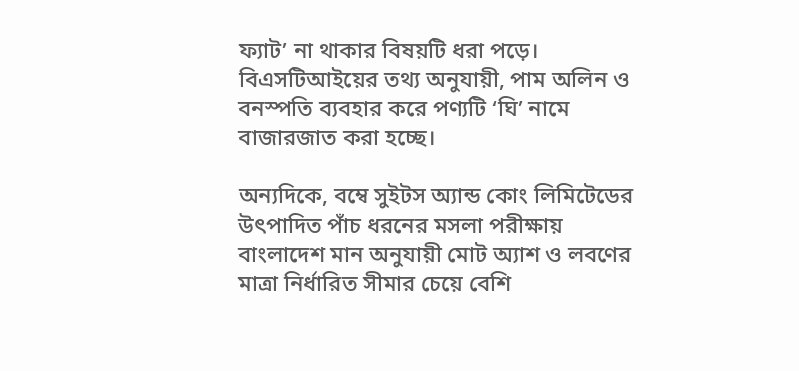ফ্যাট’ না থাকার বিষয়টি ধরা পড়ে। বিএসটিআইয়ের তথ্য অনুযায়ী, পাম অলিন ও বনস্পতি ব্যবহার করে পণ্যটি ‘ঘি’ নামে বাজারজাত করা হচ্ছে।

অন্যদিকে, বম্বে সুইটস অ্যান্ড কোং লিমিটেডের উৎপাদিত পাঁচ ধরনের মসলা পরীক্ষায় বাংলাদেশ মান অনুযায়ী মোট অ্যাশ ও লবণের মাত্রা নির্ধারিত সীমার চেয়ে বেশি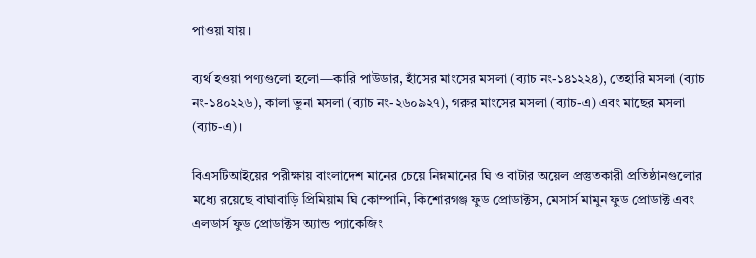পাওয়া যায়।

ব্যর্থ হওয়া পণ্যগুলো হলো—কারি পাউডার, হাঁসের মাংসের মসলা (ব্যাচ নং-১৪১২২৪), তেহারি মসলা (ব্যাচ নং-১৪০২২৬), কালা ভুনা মসলা (ব্যাচ নং-২৬০৯২৭), গরুর মাংসের মসলা (ব্যাচ-এ) এবং মাছের মসলা (ব্যাচ-এ)।

বিএসটিআইয়ের পরীক্ষায় বাংলাদেশ মানের চেয়ে নিম্নমানের ঘি ও বাটার অয়েল প্রস্তুতকারী প্রতিষ্ঠানগুলোর মধ্যে রয়েছে বাঘাবাড়ি প্রিমিয়াম ঘি কোম্পানি, কিশোরগঞ্জ ফুড প্রোডাক্টস, মেসার্স মামুন ফুড প্রোডাক্ট এবং এলডার্স ফুড প্রোডাক্টস অ্যান্ড প্যাকেজিং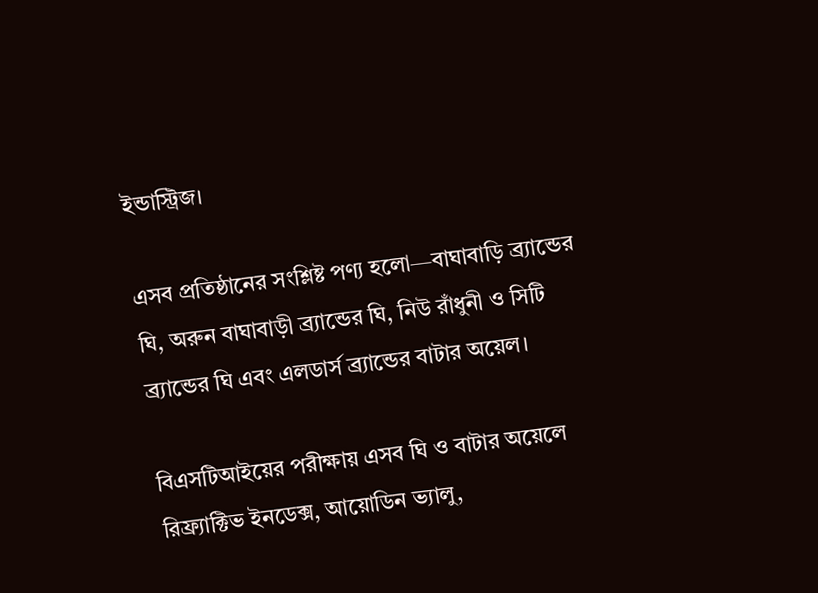ইন্ডাস্ট্রিজ।

এসব প্রতিষ্ঠানের সংশ্লিষ্ট পণ্য হলো—বাঘাবাড়ি ব্র্যান্ডের ঘি, অরুন বাঘাবাড়ী ব্র্যান্ডের ঘি, নিউ রাঁধুনী ও সিটি ব্র্যান্ডের ঘি এবং এলডার্স ব্র্যান্ডের বাটার অয়েল।

বিএসটিআইয়ের পরীক্ষায় এসব ঘি ও বাটার অয়েলে রিফ্র্যাক্টিভ ইনডেক্স, আয়োডিন ভ্যালু,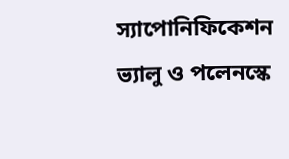স্যাপোনিফিকেশন ভ্যালু ও পলেনস্কে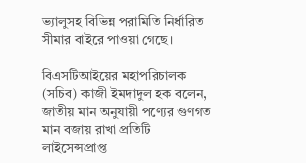ভ্যালুসহ বিভিন্ন পরামিতি নির্ধারিত সীমার বাইরে পাওয়া গেছে।

বিএসটিআইয়ের মহাপরিচালক (সচিব) কাজী ইমদাদুল হক বলেন, জাতীয় মান অনুযায়ী পণ্যের গুণগত মান বজায় রাখা প্রতিটি লাইসেন্সপ্রাপ্ত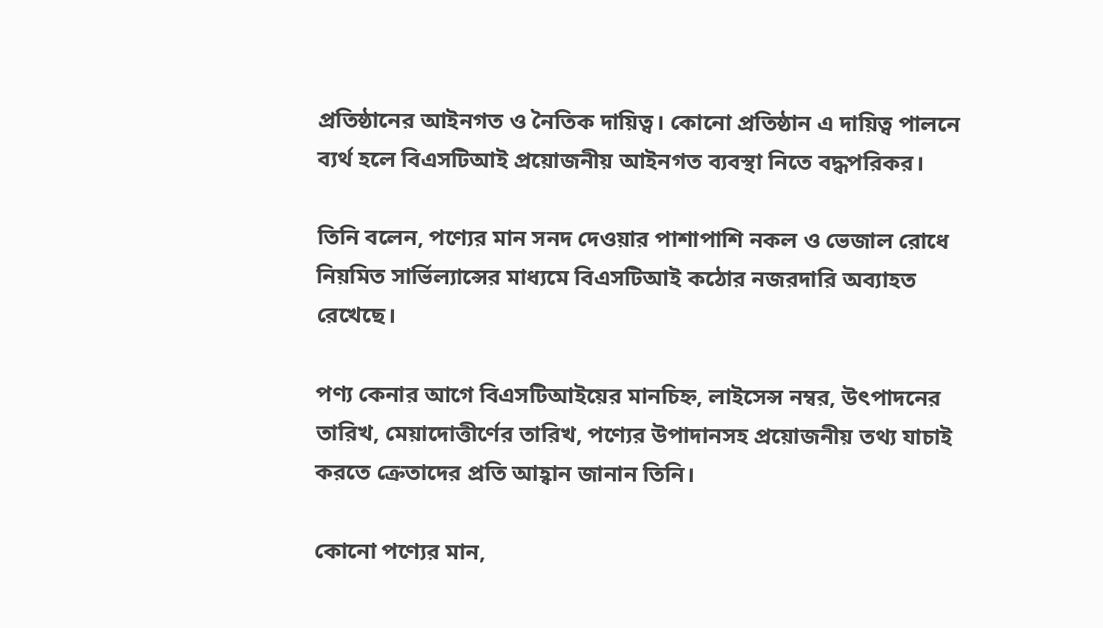প্রতিষ্ঠানের আইনগত ও নৈতিক দায়িত্ব। কোনো প্রতিষ্ঠান এ দায়িত্ব পালনে ব্যর্থ হলে বিএসটিআই প্রয়োজনীয় আইনগত ব্যবস্থা নিতে বদ্ধপরিকর।

তিনি বলেন, পণ্যের মান সনদ দেওয়ার পাশাপাশি নকল ও ভেজাল রোধে নিয়মিত সার্ভিল্যান্সের মাধ্যমে বিএসটিআই কঠোর নজরদারি অব্যাহত রেখেছে।

পণ্য কেনার আগে বিএসটিআইয়ের মানচিহ্ন, লাইসেন্স নম্বর, উৎপাদনের তারিখ, মেয়াদোত্তীর্ণের তারিখ, পণ্যের উপাদানসহ প্রয়োজনীয় তথ্য যাচাই করতে ক্রেতাদের প্রতি আহ্বান জানান তিনি।

কোনো পণ্যের মান,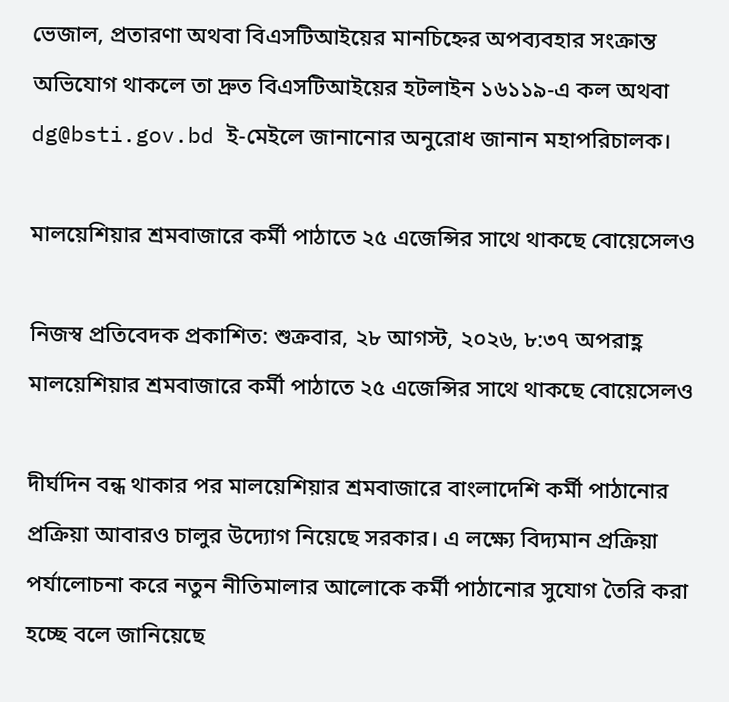ভেজাল, প্রতারণা অথবা বিএসটিআইয়ের মানচিহ্নের অপব্যবহার সংক্রান্ত অভিযোগ থাকলে তা দ্রুত বিএসটিআইয়ের হটলাইন ১৬১১৯-এ কল অথবা dg@bsti.gov.bd ই-মেইলে জানানোর অনুরোধ জানান মহাপরিচালক।

মালয়েশিয়ার শ্রমবাজারে কর্মী পাঠাতে ২৫ এজেন্সির সাথে থাকছে বোয়েসেলও

নিজস্ব প্রতিবেদক প্রকাশিত: শুক্রবার, ২৮ আগস্ট, ২০২৬, ৮:৩৭ অপরাহ্ণ
মালয়েশিয়ার শ্রমবাজারে কর্মী পাঠাতে ২৫ এজেন্সির সাথে থাকছে বোয়েসেলও

দীর্ঘদিন বন্ধ থাকার পর মালয়েশিয়ার শ্রমবাজারে বাংলাদেশি কর্মী পাঠানোর প্রক্রিয়া আবারও চালুর উদ্যোগ নিয়েছে সরকার। এ লক্ষ্যে বিদ্যমান প্রক্রিয়া পর্যালোচনা করে নতুন নীতিমালার আলোকে কর্মী পাঠানোর সুযোগ তৈরি করা হচ্ছে বলে জানিয়েছে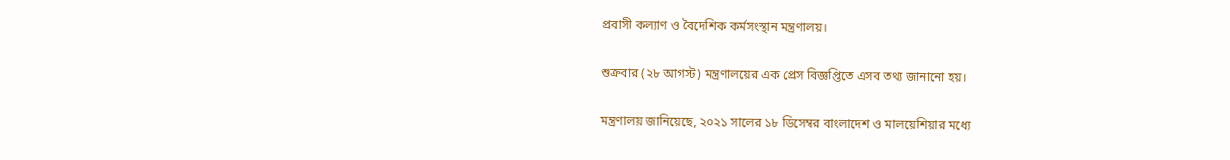প্রবাসী কল্যাণ ও বৈদেশিক কর্মসংস্থান মন্ত্রণালয়।

শুক্রবার (২৮ আগস্ট) মন্ত্রণালয়ের এক প্রেস বিজ্ঞপ্তিতে এসব তথ্য জানানো হয়।

মন্ত্রণালয় জানিয়েছে, ২০২১ সালের ১৮ ডিসেম্বর বাংলাদেশ ও মালয়েশিয়ার মধ্যে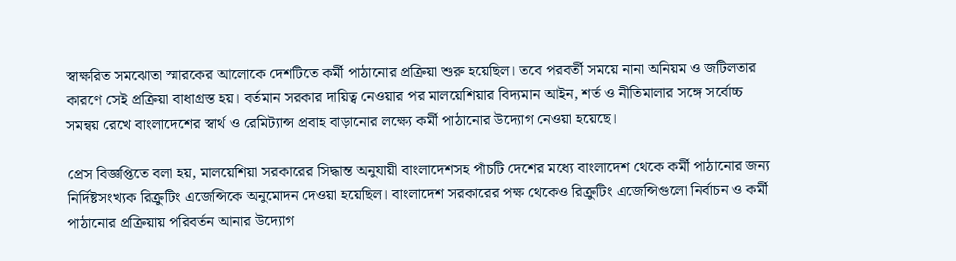স্বাক্ষরিত সমঝোতা স্মারকের আলোকে দেশটিতে কর্মী পাঠানোর প্রক্রিয়া শুরু হয়েছিল। তবে পরবর্তী সময়ে নানা অনিয়ম ও জটিলতার কারণে সেই প্রক্রিয়া বাধাগ্রস্ত হয়। বর্তমান সরকার দায়িত্ব নেওয়ার পর মালয়েশিয়ার বিদ্যমান আইন, শর্ত ও নীতিমালার সঙ্গে সর্বোচ্চ সমন্বয় রেখে বাংলাদেশের স্বার্থ ও রেমিট্যান্স প্রবাহ বাড়ানোর লক্ষ্যে কর্মী পাঠানোর উদ্যোগ নেওয়া হয়েছে।

প্রেস বিজ্ঞপ্তিতে বলা হয়, মালয়েশিয়া সরকারের সিদ্ধান্ত অনুযায়ী বাংলাদেশসহ পাঁচটি দেশের মধ্যে বাংলাদেশ থেকে কর্মী পাঠানোর জন্য নির্দিষ্টসংখ্যক রিক্রুটিং এজেন্সিকে অনুমোদন দেওয়া হয়েছিল। বাংলাদেশ সরকারের পক্ষ থেকেও রিক্রুটিং এজেন্সিগুলো নির্বাচন ও কর্মী পাঠানোর প্রক্রিয়ায় পরিবর্তন আনার উদ্যোগ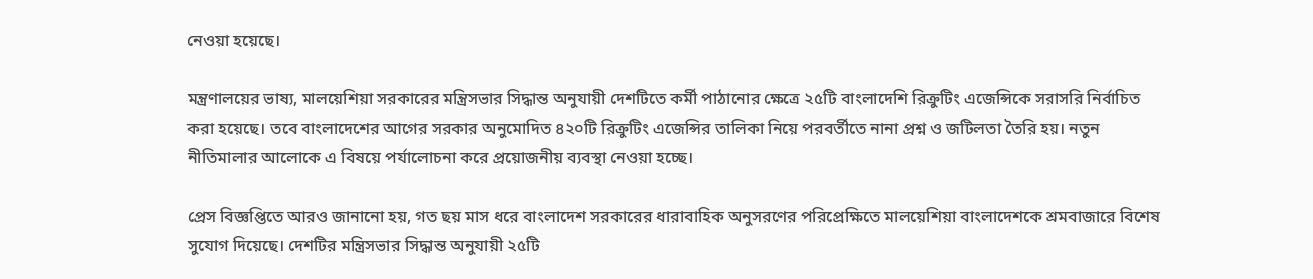নেওয়া হয়েছে।

মন্ত্রণালয়ের ভাষ্য, মালয়েশিয়া সরকারের মন্ত্রিসভার সিদ্ধান্ত অনুযায়ী দেশটিতে কর্মী পাঠানোর ক্ষেত্রে ২৫টি বাংলাদেশি রিক্রুটিং এজেন্সিকে সরাসরি নির্বাচিত করা হয়েছে। তবে বাংলাদেশের আগের সরকার অনুমোদিত ৪২০টি রিক্রুটিং এজেন্সির তালিকা নিয়ে পরবর্তীতে নানা প্রশ্ন ও জটিলতা তৈরি হয়। নতুন নীতিমালার আলোকে এ বিষয়ে পর্যালোচনা করে প্রয়োজনীয় ব্যবস্থা নেওয়া হচ্ছে।

প্রেস বিজ্ঞপ্তিতে আরও জানানো হয়, গত ছয় মাস ধরে বাংলাদেশ সরকারের ধারাবাহিক অনুসরণের পরিপ্রেক্ষিতে মালয়েশিয়া বাংলাদেশকে শ্রমবাজারে বিশেষ সুযোগ দিয়েছে। দেশটির মন্ত্রিসভার সিদ্ধান্ত অনুযায়ী ২৫টি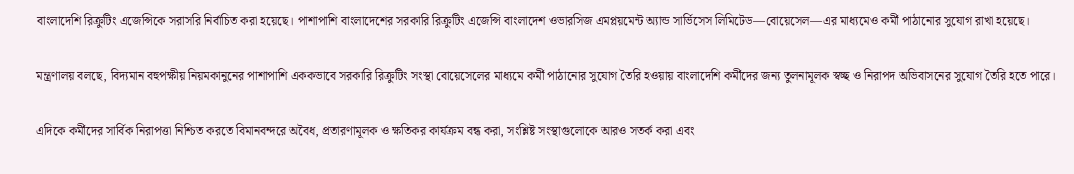বাংলাদেশি রিক্রুটিং এজেন্সিকে সরাসরি নির্বাচিত করা হয়েছে। পাশাপাশি বাংলাদেশের সরকারি রিক্রুটিং এজেন্সি বাংলাদেশ ওভারসিজ এমপ্লয়মেন্ট অ্যান্ড সার্ভিসেস লিমিটেড—বোয়েসেল—এর মাধ্যমেও কর্মী পাঠানোর সুযোগ রাখা হয়েছে।

মন্ত্রণালয় বলছে, বিদ্যমান বহুপক্ষীয় নিয়মকানুনের পাশাপাশি এককভাবে সরকারি রিক্রুটিং সংস্থা বোয়েসেলের মাধ্যমে কর্মী পাঠানোর সুযোগ তৈরি হওয়ায় বাংলাদেশি কর্মীদের জন্য তুলনামূলক স্বচ্ছ ও নিরাপদ অভিবাসনের সুযোগ তৈরি হতে পারে।

এদিকে কর্মীদের সার্বিক নিরাপত্তা নিশ্চিত করতে বিমানবন্দরে অবৈধ, প্রতারণামূলক ও ক্ষতিকর কার্যক্রম বন্ধ করা, সংশ্লিষ্ট সংস্থাগুলোকে আরও সতর্ক করা এবং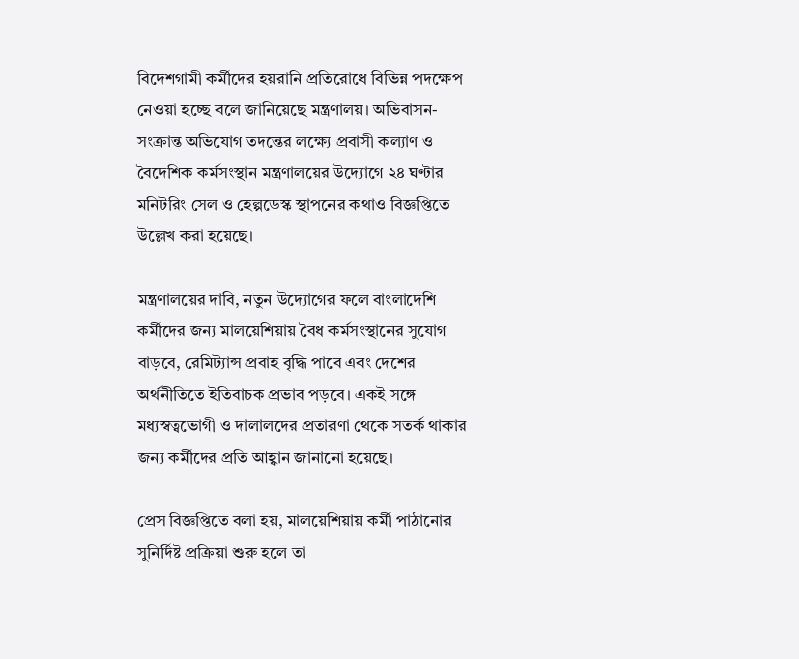বিদেশগামী কর্মীদের হয়রানি প্রতিরোধে বিভিন্ন পদক্ষেপ নেওয়া হচ্ছে বলে জানিয়েছে মন্ত্রণালয়। অভিবাসন-সংক্রান্ত অভিযোগ তদন্তের লক্ষ্যে প্রবাসী কল্যাণ ও বৈদেশিক কর্মসংস্থান মন্ত্রণালয়ের উদ্যোগে ২৪ ঘণ্টার মনিটরিং সেল ও হেল্পডেস্ক স্থাপনের কথাও বিজ্ঞপ্তিতে উল্লেখ করা হয়েছে।

মন্ত্রণালয়ের দাবি, নতুন উদ্যোগের ফলে বাংলাদেশি কর্মীদের জন্য মালয়েশিয়ায় বৈধ কর্মসংস্থানের সুযোগ বাড়বে, রেমিট্যান্স প্রবাহ বৃদ্ধি পাবে এবং দেশের অর্থনীতিতে ইতিবাচক প্রভাব পড়বে। একই সঙ্গে মধ্যস্বত্বভোগী ও দালালদের প্রতারণা থেকে সতর্ক থাকার জন্য কর্মীদের প্রতি আহ্বান জানানো হয়েছে।

প্রেস বিজ্ঞপ্তিতে বলা হয়, মালয়েশিয়ায় কর্মী পাঠানোর সুনির্দিষ্ট প্রক্রিয়া শুরু হলে তা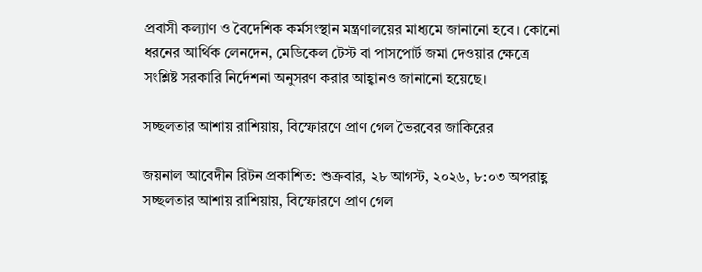প্রবাসী কল্যাণ ও বৈদেশিক কর্মসংস্থান মন্ত্রণালয়ের মাধ্যমে জানানো হবে। কোনো ধরনের আর্থিক লেনদেন, মেডিকেল টেস্ট বা পাসপোর্ট জমা দেওয়ার ক্ষেত্রে সংশ্লিষ্ট সরকারি নির্দেশনা অনুসরণ করার আহ্বানও জানানো হয়েছে।

সচ্ছলতার আশায় রাশিয়ায়, বিস্ফোরণে প্রাণ গেল ভৈরবের জাকিরের

জয়নাল আবেদীন রিটন প্রকাশিত: শুক্রবার, ২৮ আগস্ট, ২০২৬, ৮:০৩ অপরাহ্ণ
সচ্ছলতার আশায় রাশিয়ায়, বিস্ফোরণে প্রাণ গেল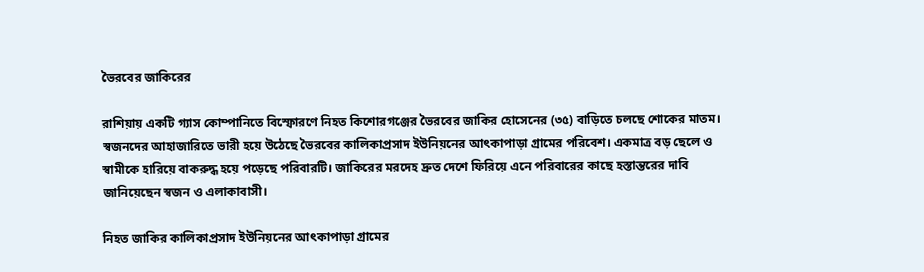ভৈরবের জাকিরের

রাশিয়ায় একটি গ্যাস কোম্পানিতে বিস্ফোরণে নিহত কিশোরগঞ্জের ভৈরবের জাকির হোসেনের (৩৫) বাড়িতে চলছে শোকের মাতম। স্বজনদের আহাজারিতে ভারী হয়ে উঠেছে ভৈরবের কালিকাপ্রসাদ ইউনিয়নের আৎকাপাড়া গ্রামের পরিবেশ। একমাত্র বড় ছেলে ও স্বামীকে হারিয়ে বাকরুদ্ধ হয়ে পড়েছে পরিবারটি। জাকিরের মরদেহ দ্রুত দেশে ফিরিয়ে এনে পরিবারের কাছে হস্তান্তরের দাবি জানিয়েছেন স্বজন ও এলাকাবাসী।

নিহত জাকির কালিকাপ্রসাদ ইউনিয়নের আৎকাপাড়া গ্রামের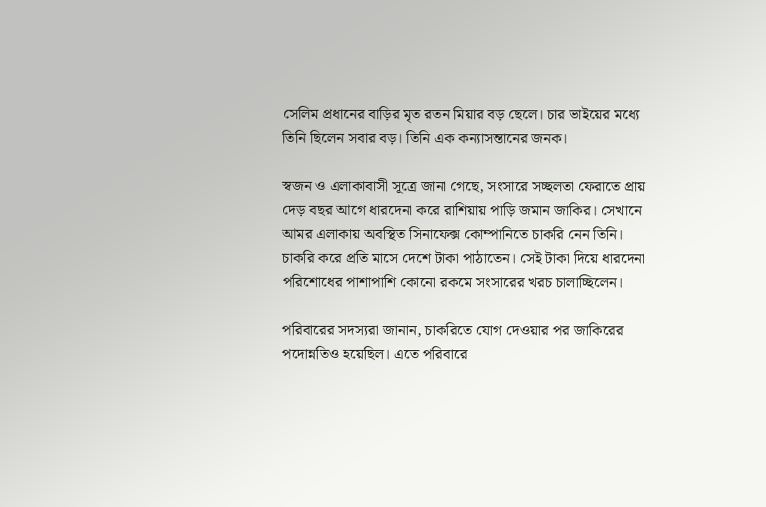সেলিম প্রধানের বাড়ির মৃত রতন মিয়ার বড় ছেলে। চার ভাইয়ের মধ্যে তিনি ছিলেন সবার বড়। তিনি এক কন্যাসন্তানের জনক।

স্বজন ও এলাকাবাসী সূত্রে জানা গেছে, সংসারে সচ্ছলতা ফেরাতে প্রায় দেড় বছর আগে ধারদেনা করে রাশিয়ায় পাড়ি জমান জাকির। সেখানে আমর এলাকায় অবস্থিত সিনাফেক্স কোম্পানিতে চাকরি নেন তিনি। চাকরি করে প্রতি মাসে দেশে টাকা পাঠাতেন। সেই টাকা দিয়ে ধারদেনা পরিশোধের পাশাপাশি কোনো রকমে সংসারের খরচ চালাচ্ছিলেন।

পরিবারের সদস্যরা জানান, চাকরিতে যোগ দেওয়ার পর জাকিরের পদোন্নতিও হয়েছিল। এতে পরিবারে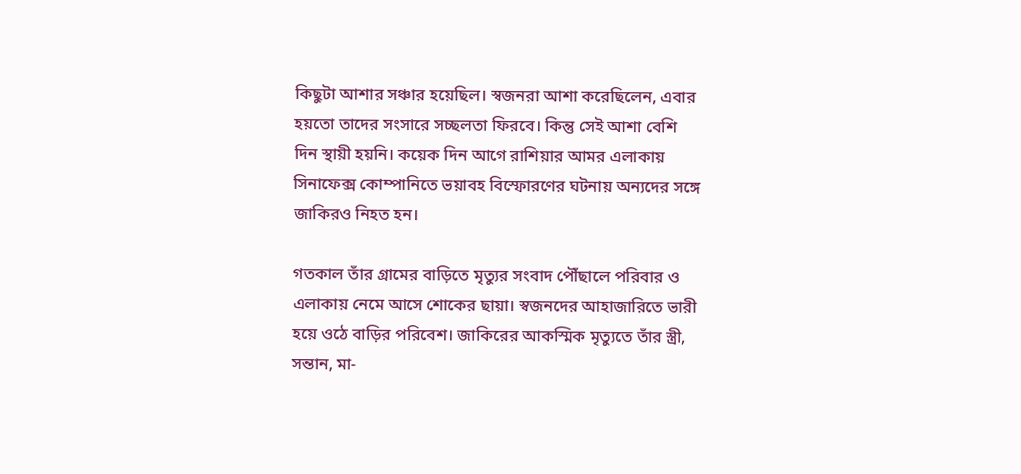কিছুটা আশার সঞ্চার হয়েছিল। স্বজনরা আশা করেছিলেন, এবার হয়তো তাদের সংসারে সচ্ছলতা ফিরবে। কিন্তু সেই আশা বেশি দিন স্থায়ী হয়নি। কয়েক দিন আগে রাশিয়ার আমর এলাকায় সিনাফেক্স কোম্পানিতে ভয়াবহ বিস্ফোরণের ঘটনায় অন্যদের সঙ্গে জাকিরও নিহত হন।

গতকাল তাঁর গ্রামের বাড়িতে মৃত্যুর সংবাদ পৌঁছালে পরিবার ও এলাকায় নেমে আসে শোকের ছায়া। স্বজনদের আহাজারিতে ভারী হয়ে ওঠে বাড়ির পরিবেশ। জাকিরের আকস্মিক মৃত্যুতে তাঁর স্ত্রী, সন্তান, মা-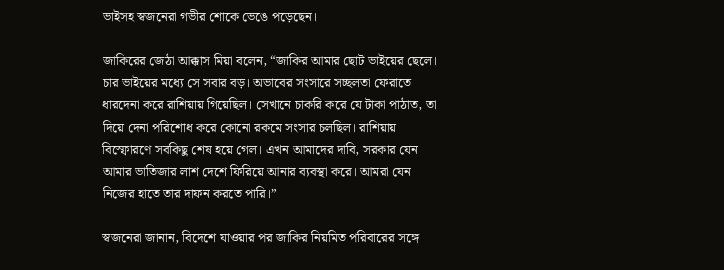ভাইসহ স্বজনেরা গভীর শোকে ভেঙে পড়েছেন।

জাকিরের জেঠা আক্কাস মিয়া বলেন, “জাকির আমার ছোট ভাইয়ের ছেলে। চার ভাইয়ের মধ্যে সে সবার বড়। অভাবের সংসারে সচ্ছলতা ফেরাতে ধারদেনা করে রাশিয়ায় গিয়েছিল। সেখানে চাকরি করে যে টাকা পাঠাত, তা দিয়ে দেনা পরিশোধ করে কোনো রকমে সংসার চলছিল। রাশিয়ায় বিস্ফোরণে সবকিছু শেষ হয়ে গেল। এখন আমাদের দাবি, সরকার যেন আমার ভাতিজার লাশ দেশে ফিরিয়ে আনার ব্যবস্থা করে। আমরা যেন নিজের হাতে তার দাফন করতে পারি।”

স্বজনেরা জানান, বিদেশে যাওয়ার পর জাকির নিয়মিত পরিবারের সঙ্গে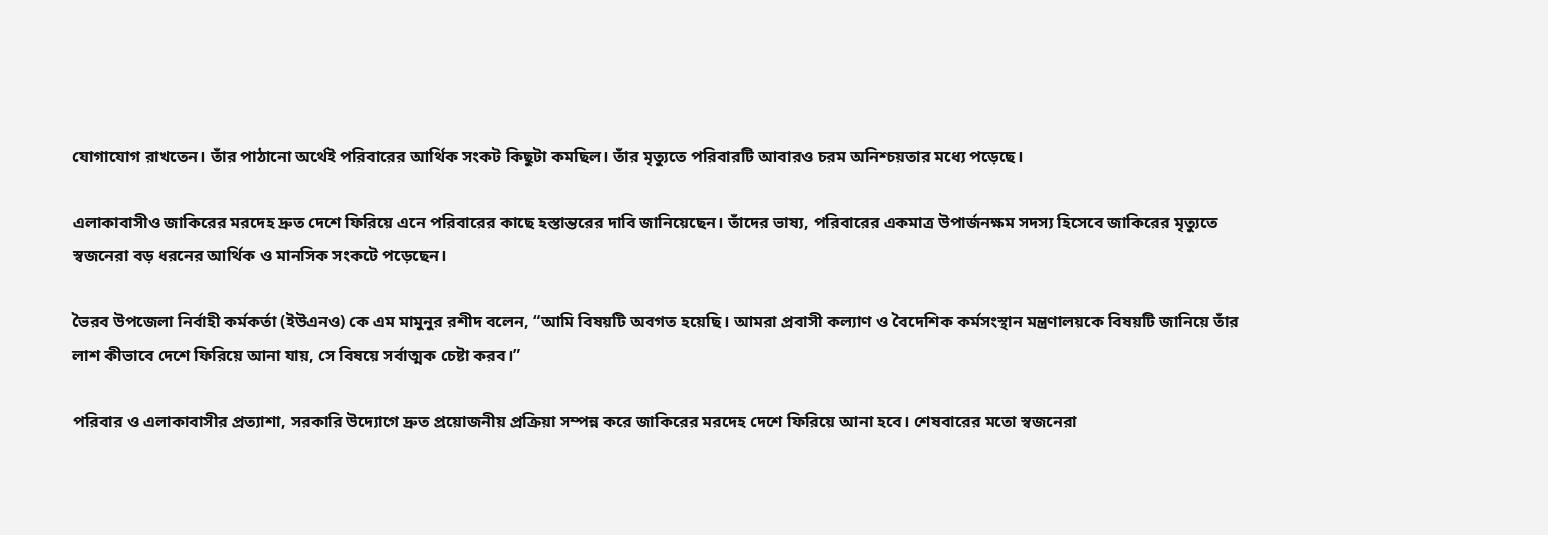যোগাযোগ রাখতেন। তাঁর পাঠানো অর্থেই পরিবারের আর্থিক সংকট কিছুটা কমছিল। তাঁর মৃত্যুতে পরিবারটি আবারও চরম অনিশ্চয়তার মধ্যে পড়েছে।

এলাকাবাসীও জাকিরের মরদেহ দ্রুত দেশে ফিরিয়ে এনে পরিবারের কাছে হস্তান্তরের দাবি জানিয়েছেন। তাঁদের ভাষ্য, পরিবারের একমাত্র উপার্জনক্ষম সদস্য হিসেবে জাকিরের মৃত্যুতে স্বজনেরা বড় ধরনের আর্থিক ও মানসিক সংকটে পড়েছেন।

ভৈরব উপজেলা নির্বাহী কর্মকর্তা (ইউএনও) কে এম মামুনুর রশীদ বলেন, “আমি বিষয়টি অবগত হয়েছি। আমরা প্রবাসী কল্যাণ ও বৈদেশিক কর্মসংস্থান মন্ত্রণালয়কে বিষয়টি জানিয়ে তাঁর লাশ কীভাবে দেশে ফিরিয়ে আনা যায়, সে বিষয়ে সর্বাত্মক চেষ্টা করব।”

পরিবার ও এলাকাবাসীর প্রত্যাশা, সরকারি উদ্যোগে দ্রুত প্রয়োজনীয় প্রক্রিয়া সম্পন্ন করে জাকিরের মরদেহ দেশে ফিরিয়ে আনা হবে। শেষবারের মতো স্বজনেরা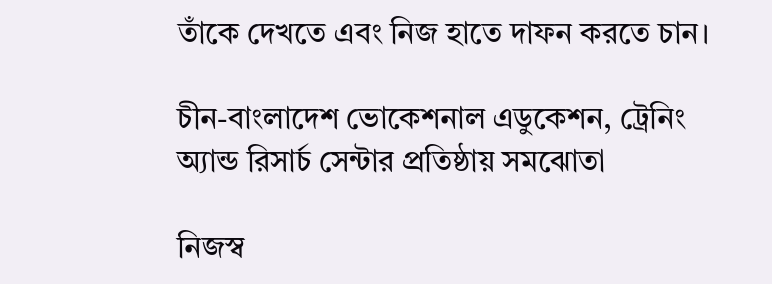তাঁকে দেখতে এবং নিজ হাতে দাফন করতে চান।

চীন-বাংলাদেশ ভোকেশনাল এডুকেশন, ট্রেনিং অ্যান্ড রিসার্চ সেন্টার প্রতিষ্ঠায় সমঝোতা

নিজস্ব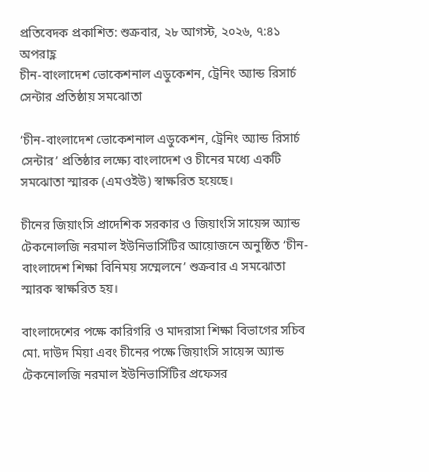প্রতিবেদক প্রকাশিত: শুক্রবার, ২৮ আগস্ট, ২০২৬, ৭:৪১ অপরাহ্ণ
চীন-বাংলাদেশ ভোকেশনাল এডুকেশন, ট্রেনিং অ্যান্ড রিসার্চ সেন্টার প্রতিষ্ঠায় সমঝোতা

‘চীন-বাংলাদেশ ভোকেশনাল এডুকেশন, ট্রেনিং অ্যান্ড রিসার্চ সেন্টার’ প্রতিষ্ঠার লক্ষ্যে বাংলাদেশ ও চীনের মধ্যে একটি সমঝোতা স্মারক (এমওইউ) স্বাক্ষরিত হয়েছে।

চীনের জিয়াংসি প্রাদেশিক সরকার ও জিয়াংসি সায়েন্স অ্যান্ড টেকনোলজি নরমাল ইউনিভার্সিটির আয়োজনে অনুষ্ঠিত ‘চীন-বাংলাদেশ শিক্ষা বিনিময় সম্মেলনে’ শুক্রবার এ সমঝোতা স্মারক স্বাক্ষরিত হয়।

বাংলাদেশের পক্ষে কারিগরি ও মাদরাসা শিক্ষা বিভাগের সচিব মো. দাউদ মিয়া এবং চীনের পক্ষে জিয়াংসি সায়েন্স অ্যান্ড টেকনোলজি নরমাল ইউনিভার্সিটির প্রফেসর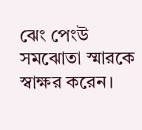ঝেং পেংউ সমঝোতা স্মারকে স্বাক্ষর করেন।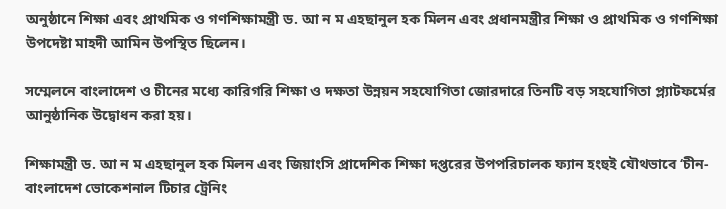অনুষ্ঠানে শিক্ষা এবং প্রাথমিক ও গণশিক্ষামন্ত্রী ড. আ ন ম এহছানুল হক মিলন এবং প্রধানমন্ত্রীর শিক্ষা ও প্রাথমিক ও গণশিক্ষা উপদেষ্টা মাহদী আমিন উপস্থিত ছিলেন।

সম্মেলনে বাংলাদেশ ও চীনের মধ্যে কারিগরি শিক্ষা ও দক্ষতা উন্নয়ন সহযোগিতা জোরদারে তিনটি বড় সহযোগিতা প্ল্যাটফর্মের আনুষ্ঠানিক উদ্বোধন করা হয়।

শিক্ষামন্ত্রী ড. আ ন ম এহছানুল হক মিলন এবং জিয়াংসি প্রাদেশিক শিক্ষা দপ্তরের উপপরিচালক ফ্যান হংহুই যৌথভাবে ‘চীন-বাংলাদেশ ভোকেশনাল টিচার ট্রেনিং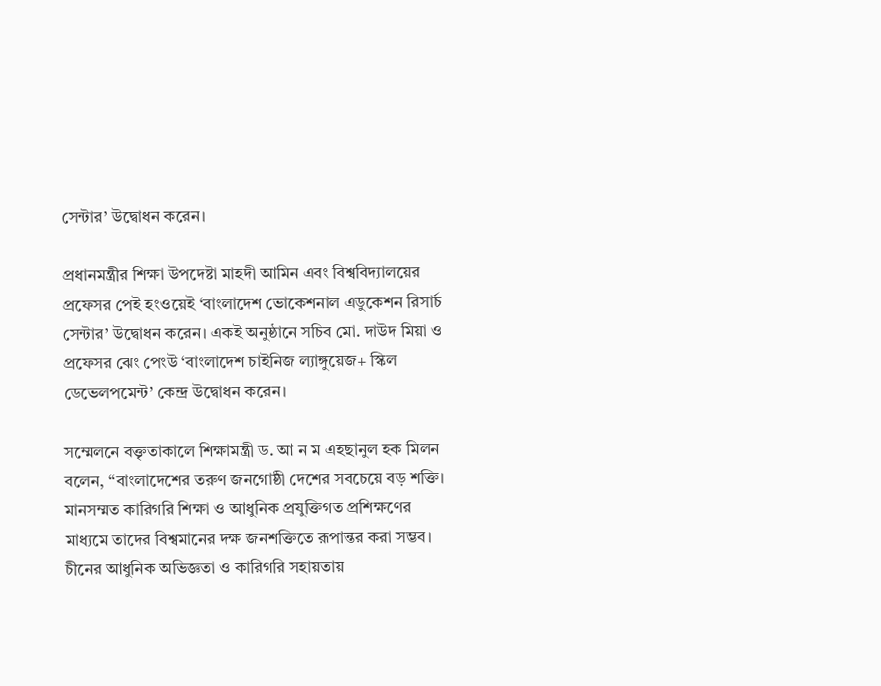সেন্টার’ উদ্বোধন করেন।

প্রধানমন্ত্রীর শিক্ষা উপদেষ্টা মাহদী আমিন এবং বিশ্ববিদ্যালয়ের প্রফেসর পেই হংওয়েই ‘বাংলাদেশ ভোকেশনাল এডুকেশন রিসার্চ সেন্টার’ উদ্বোধন করেন। একই অনুষ্ঠানে সচিব মো. দাউদ মিয়া ও প্রফেসর ঝেং পেংউ ‘বাংলাদেশ চাইনিজ ল্যাঙ্গুয়েজ+ স্কিল ডেভেলপমেন্ট’ কেন্দ্র উদ্বোধন করেন।

সম্মেলনে বক্তৃতাকালে শিক্ষামন্ত্রী ড. আ ন ম এহছানুল হক মিলন বলেন, “বাংলাদেশের তরুণ জনগোষ্ঠী দেশের সবচেয়ে বড় শক্তি। মানসম্মত কারিগরি শিক্ষা ও আধুনিক প্রযুক্তিগত প্রশিক্ষণের মাধ্যমে তাদের বিশ্বমানের দক্ষ জনশক্তিতে রূপান্তর করা সম্ভব। চীনের আধুনিক অভিজ্ঞতা ও কারিগরি সহায়তায়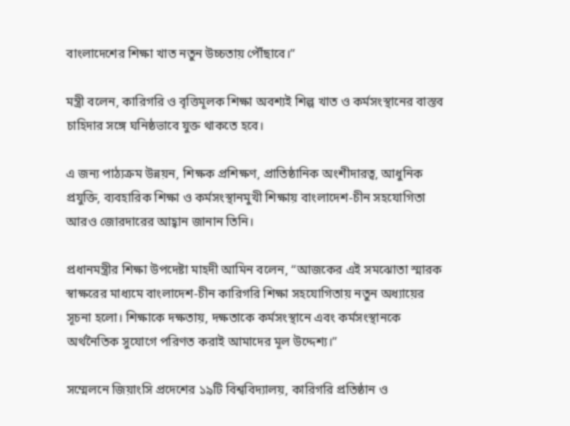বাংলাদেশের শিক্ষা খাত নতুন উচ্চতায় পৌঁছাবে।”

মন্ত্রী বলেন, কারিগরি ও বৃত্তিমূলক শিক্ষা অবশ্যই শিল্প খাত ও কর্মসংস্থানের বাস্তব চাহিদার সঙ্গে ঘনিষ্ঠভাবে যুক্ত থাকতে হবে।

এ জন্য পাঠ্যক্রম উন্নয়ন, শিক্ষক প্রশিক্ষণ, প্রাতিষ্ঠানিক অংশীদারত্ব, আধুনিক প্রযুক্তি, ব্যবহারিক শিক্ষা ও কর্মসংস্থানমুখী শিক্ষায় বাংলাদেশ-চীন সহযোগিতা আরও জোরদারের আহ্বান জানান তিনি।

প্রধানমন্ত্রীর শিক্ষা উপদেষ্টা মাহদী আমিন বলেন, “আজকের এই সমঝোতা স্মারক স্বাক্ষরের মাধ্যমে বাংলাদেশ-চীন কারিগরি শিক্ষা সহযোগিতায় নতুন অধ্যায়ের সূচনা হলো। শিক্ষাকে দক্ষতায়, দক্ষতাকে কর্মসংস্থানে এবং কর্মসংস্থানকে অর্থনৈতিক সুযোগে পরিণত করাই আমাদের মূল উদ্দেশ্য।”

সম্মেলনে জিয়াংসি প্রদেশের ১৯টি বিশ্ববিদ্যালয়, কারিগরি প্রতিষ্ঠান ও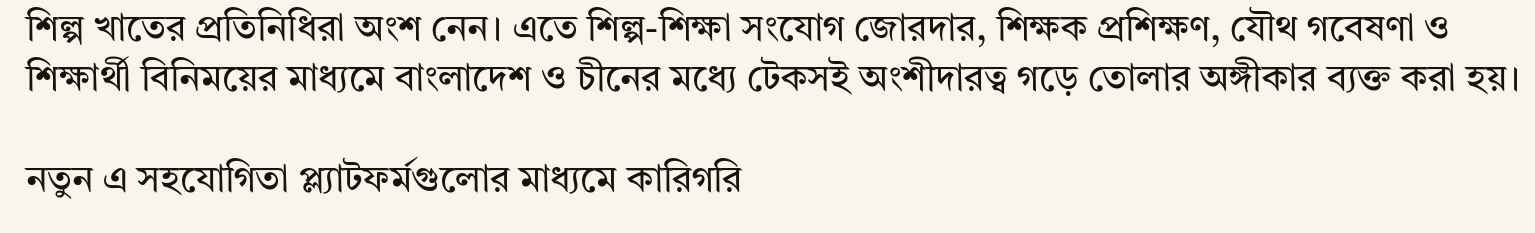শিল্প খাতের প্রতিনিধিরা অংশ নেন। এতে শিল্প-শিক্ষা সংযোগ জোরদার, শিক্ষক প্রশিক্ষণ, যৌথ গবেষণা ও শিক্ষার্থী বিনিময়ের মাধ্যমে বাংলাদেশ ও চীনের মধ্যে টেকসই অংশীদারত্ব গড়ে তোলার অঙ্গীকার ব্যক্ত করা হয়।

নতুন এ সহযোগিতা প্ল্যাটফর্মগুলোর মাধ্যমে কারিগরি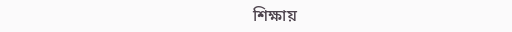শিক্ষায়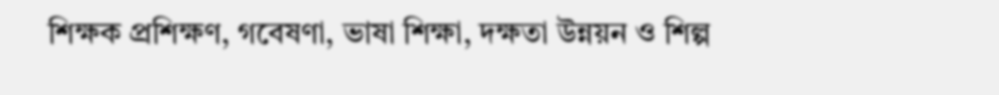শিক্ষক প্রশিক্ষণ, গবেষণা, ভাষা শিক্ষা, দক্ষতা উন্নয়ন ও শিল্প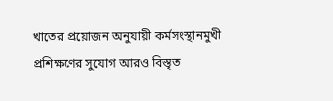খাতের প্রয়োজন অনুযায়ী কর্মসংস্থানমুখী প্রশিক্ষণের সুযোগ আরও বিস্তৃত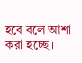হবে বলে আশা করা হচ্ছে।